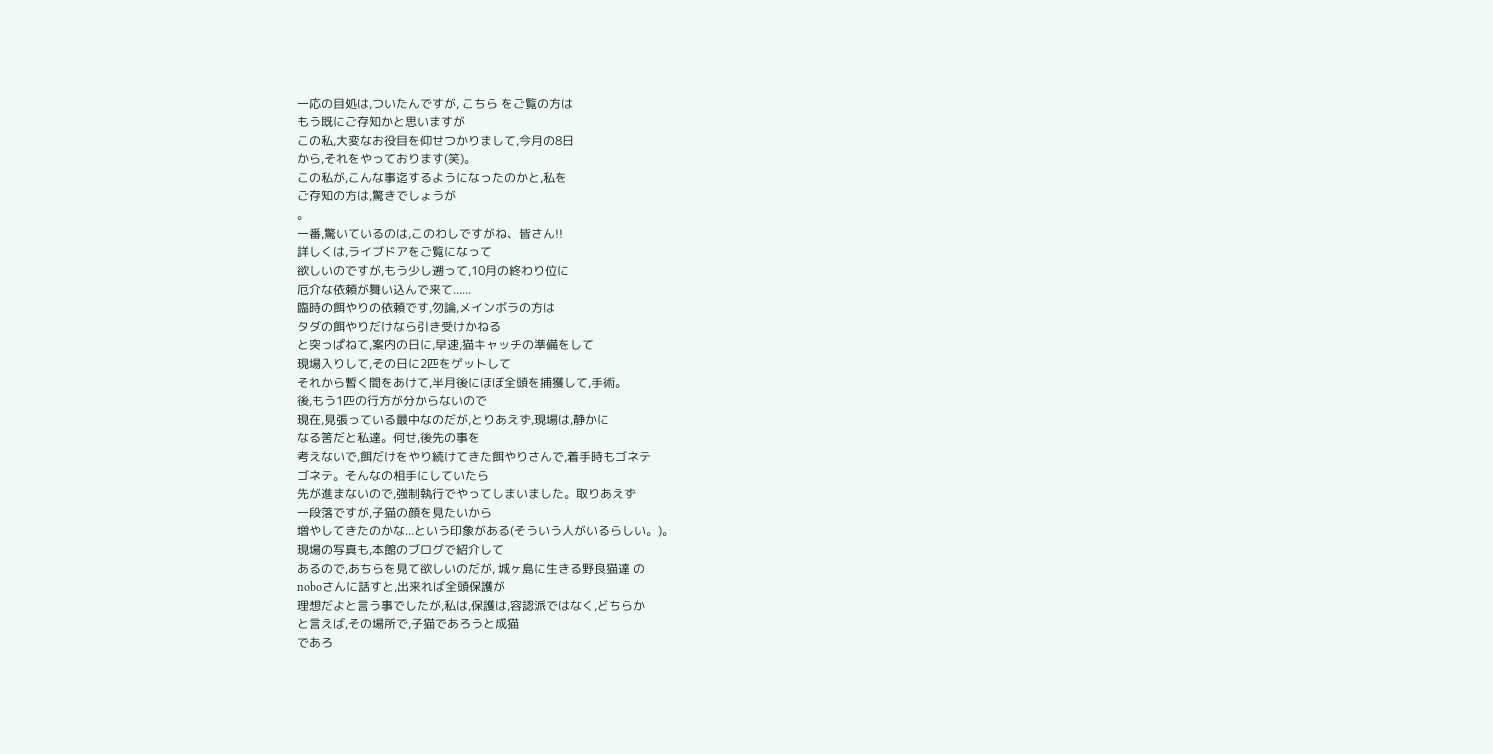一応の目処は,ついたんですが, こちら をご覧の方は
もう既にご存知かと思いますが
この私,大変なお役目を仰せつかりまして,今月の8日
から,それをやっております(笑)。
この私が,こんな事迄するようになったのかと,私を
ご存知の方は,驚きでしょうが
。
一番,驚いているのは,このわしですがね、皆さん!!
詳しくは,ライブドアをご覧になって
欲しいのですが,もう少し遡って,10月の終わり位に
厄介な依頼が舞い込んで来て......
臨時の餌やりの依頼です,勿論,メインボラの方は
タダの餌やりだけなら引き受けかねる
と突っぱねて,案内の日に,早速,猫キャッチの準備をして
現場入りして,その日に2匹をゲットして
それから暫く間をあけて,半月後にほぼ全頭を捕獲して,手術。
後,もう1匹の行方が分からないので
現在,見張っている最中なのだが,とりあえず,現場は,静かに
なる筈だと私達。何せ,後先の事を
考えないで,餌だけをやり続けてきた餌やりさんで,着手時もゴネテ
ゴネテ。そんなの相手にしていたら
先が進まないので,強制執行でやってしまいました。取りあえず
一段落ですが,子猫の顔を見たいから
増やしてきたのかな...という印象がある(そういう人がいるらしい。)。
現場の写真も,本館のブログで紹介して
あるので,あちらを見て欲しいのだが, 城ヶ島に生きる野良猫達 の
noboさんに話すと,出来れば全頭保護が
理想だよと言う事でしたが,私は,保護は,容認派ではなく,どちらか
と言えば,その場所で,子猫であろうと成猫
であろ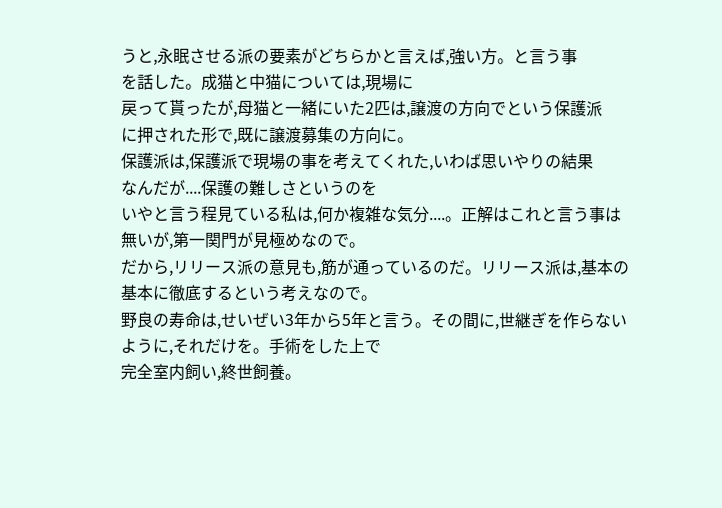うと,永眠させる派の要素がどちらかと言えば,強い方。と言う事
を話した。成猫と中猫については,現場に
戻って貰ったが,母猫と一緒にいた2匹は,譲渡の方向でという保護派
に押された形で,既に譲渡募集の方向に。
保護派は,保護派で現場の事を考えてくれた,いわば思いやりの結果
なんだが....保護の難しさというのを
いやと言う程見ている私は,何か複雑な気分....。正解はこれと言う事は
無いが,第一関門が見極めなので。
だから,リリース派の意見も,筋が通っているのだ。リリース派は,基本の
基本に徹底するという考えなので。
野良の寿命は,せいぜい3年から5年と言う。その間に,世継ぎを作らない
ように,それだけを。手術をした上で
完全室内飼い,終世飼養。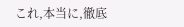これ,本当に,徹底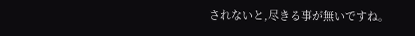されないと,尽きる事が無いですね。